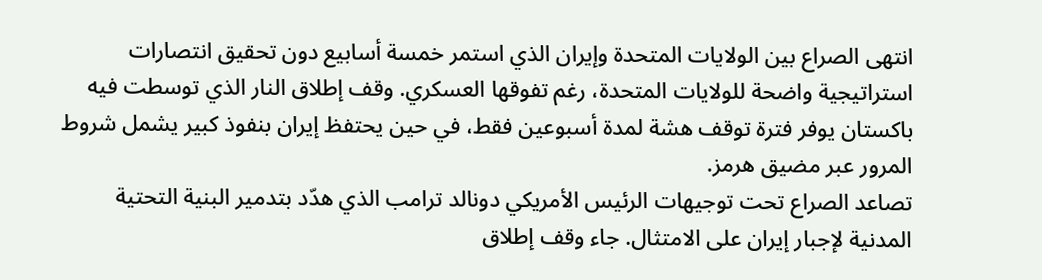انتهى الصراع بين الولايات المتحدة وإيران الذي استمر خمسة أسابيع دون تحقيق انتصارات استراتيجية واضحة للولايات المتحدة، رغم تفوقها العسكري. وقف إطلاق النار الذي توسطت فيه باكستان يوفر فترة توقف هشة لمدة أسبوعين فقط، في حين يحتفظ إيران بنفوذ كبير يشمل شروط المرور عبر مضيق هرمز.
تصاعد الصراع تحت توجيهات الرئيس الأمريكي دونالد ترامب الذي هدّد بتدمير البنية التحتية المدنية لإجبار إيران على الامتثال. جاء وقف إطلاق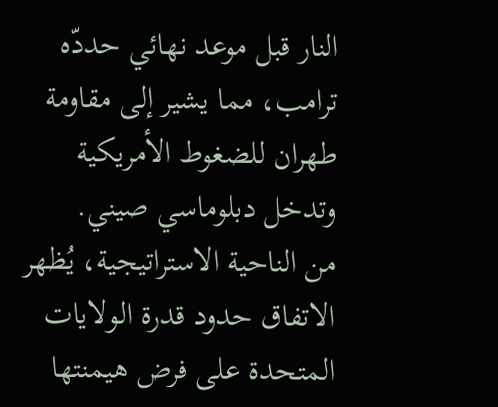النار قبل موعد نهائي حددّه ترامب، مما يشير إلى مقاومة طهران للضغوط الأمريكية وتدخل دبلوماسي صيني.
من الناحية الاستراتيجية، يُظهر الاتفاق حدود قدرة الولايات المتحدة على فرض هيمنتها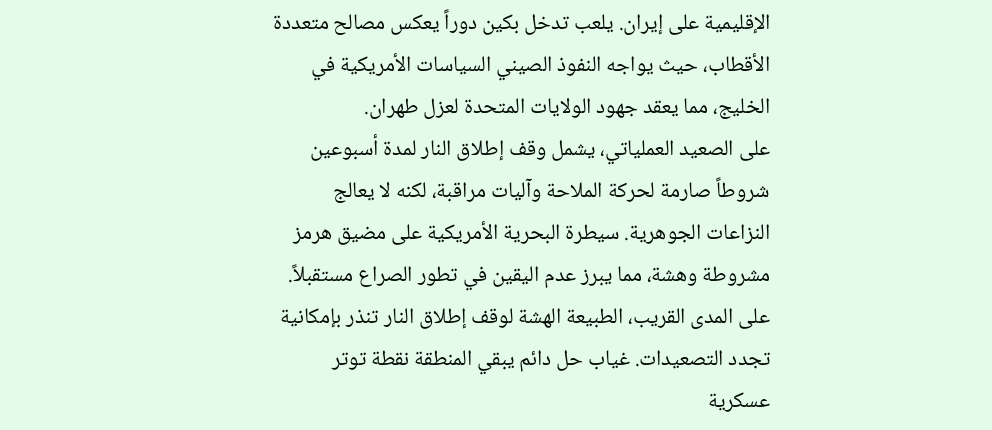الإقليمية على إيران. يلعب تدخل بكين دوراً يعكس مصالح متعددة الأقطاب، حيث يواجه النفوذ الصيني السياسات الأمريكية في الخليج، مما يعقد جهود الولايات المتحدة لعزل طهران.
على الصعيد العملياتي، يشمل وقف إطلاق النار لمدة أسبوعين شروطاً صارمة لحركة الملاحة وآليات مراقبة، لكنه لا يعالج النزاعات الجوهرية. سيطرة البحرية الأمريكية على مضيق هرمز مشروطة وهشة، مما يبرز عدم اليقين في تطور الصراع مستقبلاً.
على المدى القريب، الطبيعة الهشة لوقف إطلاق النار تنذر بإمكانية تجدد التصعيدات. غياب حل دائم يبقي المنطقة نقطة توتر عسكرية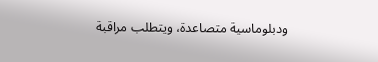ودبلوماسية متصاعدة، ويتطلب مراقبة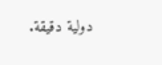دولية دقيقة.